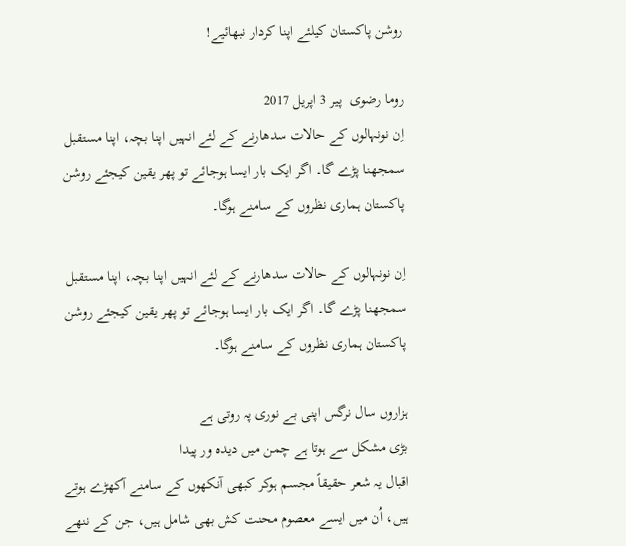روشن پاکستان کیلئے اپنا کردار نبھائیے!

روما رضوی  پير 3 اپريل 2017
اِن نونہالوں کے حالات سدھارنے کے لئے انہیں اپنا بچہ، اپنا مستقبل سمجھنا پڑے گا۔ اگر ایک بار ایسا ہوجائے تو پھر یقین کیجئے روشن پاکستان ہماری نظروں کے سامنے ہوگا۔

اِن نونہالوں کے حالات سدھارنے کے لئے انہیں اپنا بچہ، اپنا مستقبل سمجھنا پڑے گا۔ اگر ایک بار ایسا ہوجائے تو پھر یقین کیجئے روشن پاکستان ہماری نظروں کے سامنے ہوگا۔

ہزاروں سال نرگس اپنی بے نوری پہ روتی ہے
بڑی مشکل سے ہوتا ہے چمن میں دیدہ ور پیدا
اقبال یہ شعر حقیقاً مجسم ہوکر کبھی آنکھوں کے سامنے آکھڑے ہوتے ہیں، اُن میں ایسے معصوم محنت کش بھی شامل ہیں، جن کے ننھے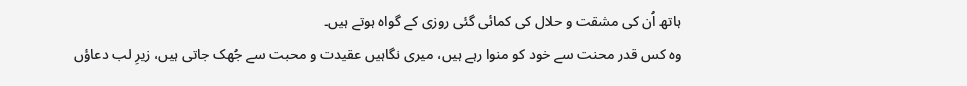ہاتھ اُن کی مشقت و حلال کی کمائی گئی روزی کے گواہ ہوتے ہیں۔
وہ کس قدر محنت سے خود کو منوا رہے ہیں، میری نگاہیں عقیدت و محبت سے جُھک جاتی ہیں، زیرِ لب دعاؤں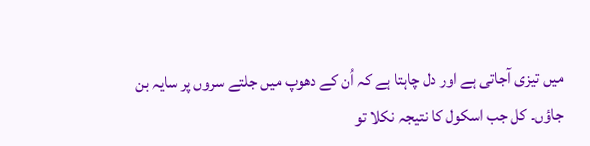میں تیزی آجاتی ہے اور دل چاہتا ہے کہ اُن کے دھوپ میں جلتے سروں پر سایہ بن جاؤں۔ کل جب اسکول کا نتیجہ نکلا تو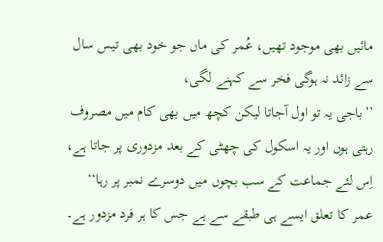مائیں بھی موجود تھیں، عُمر کی ماں جو خود بھی تیس سال سے زائد نہ ہوگی فخر سے کہنے لگی،
’’باجی یہ تو اول آجاتا لیکن کچھ میں بھی کام میں مصروف رہتی ہوں اور یہ اسکول کی چھٹی کے بعد مزدوری پر جاتا ہے، اِس لئے جماعت کے سب بچوں میں دوسرے نمبر پر رہا‘‘
عمر کا تعلق ایسے ہی طبقے سے ہے جس کا ہر فرد مزدور ہے۔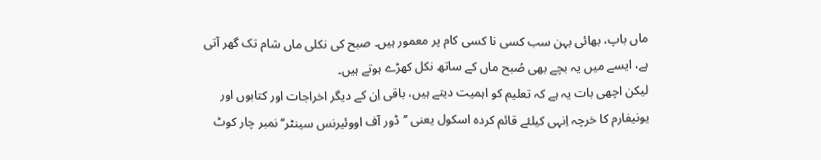ماں باپ، بھائی بہن سب کسی نا کسی کام پر معمور ہیں۔ صبح کی نکلی ماں شام تک گھر آتی ہے، ایسے میں یہ بچے بھی صُبح ماں کے ساتھ نکل کھڑے ہوتے ہیں۔
لیکن اچھی بات یہ ہے کہ تعلیم کو اہمیت دیتے ہیں، باقی اِن کے دیگر اخراجات اور کتابوں اور یونیفارم کا خرچہ اِنہی کیلئے قائم کردہ اسکول یعنی ’’ڈور آف اووئیرنس سینٹر‘‘ نمبر چار کوٹ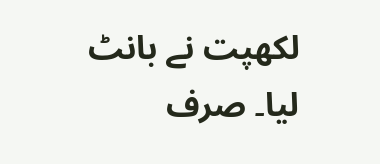لکھپت نے بانٹ لیا۔ صرف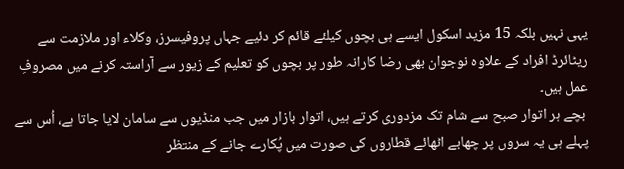یہی نہیں بلکہ 15 مزید اسکول ایسے ہی بچوں کیلئے قائم کر دئیے جہاں پروفیسرز، وکلاء اور ملازمت سے ریٹائرڈ افراد کے علاوہ نوجوان بھی رضا کارانہ طور پر بچوں کو تعلیم کے زیور سے آراستہ کرنے میں مصروفِ عمل ہیں۔
 بچے ہر اتوار صبح سے شام تک مزدوری کرتے ہیں، اتوار بازار میں جب منڈیوں سے سامان لایا جاتا ہے، اُس سے پہلے ہی یہ سروں پر چھابے اٹھائے قطاروں کی صورت میں پُکارے جانے کے منتظر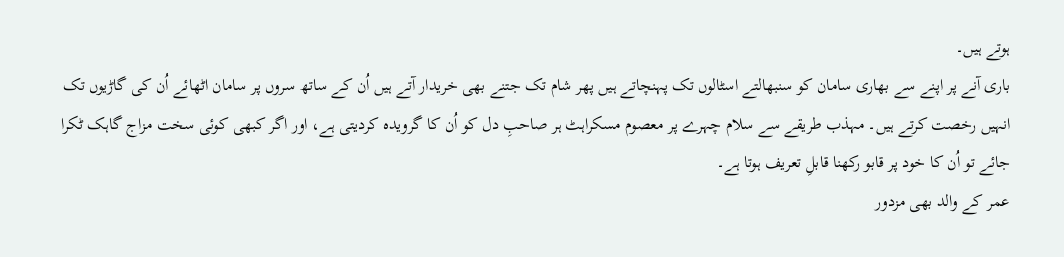ہوتے ہیں۔
باری آنے پر اپنے سے بھاری سامان کو سنبھالتے اسٹالوں تک پہنچاتے ہیں پھر شام تک جتنے بھی خریدار آتے ہیں اُن کے ساتھ سروں پر سامان اٹھائے اُن کی گاڑیوں تک انہیں رخصت کرتے ہیں۔ مہذب طریقے سے سلام چہرے پر معصوم مسکراہٹ ہر صاحبِ دل کو اُن کا گرویدہ کردیتی ہے، اور اگر کبھی کوئی سخت مزاج گاہک ٹکرا جائے تو اُن کا خود پر قابو رکھنا قابلِ تعریف ہوتا ہے۔
عمر کے والد بھی مزدور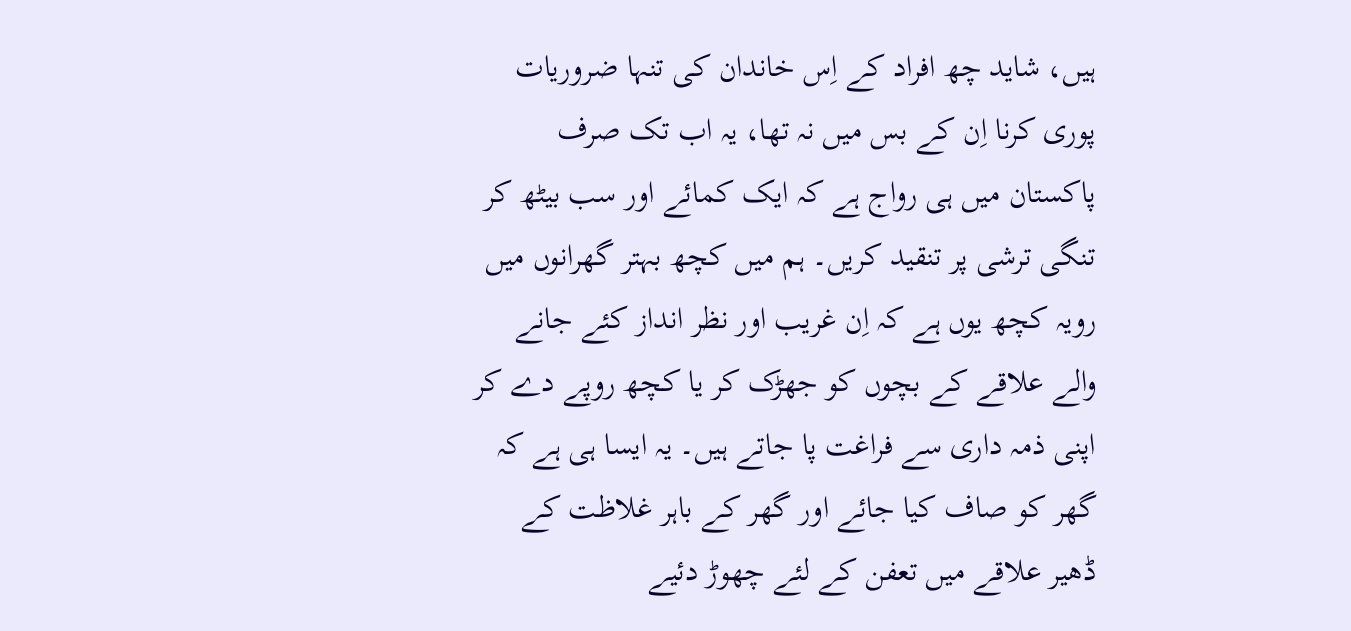ہیں، شاید چھ افراد کے اِس خاندان کی تنہا ضروریات پوری کرنا اِن کے بس میں نہ تھا، یہ اب تک صرف پاکستان میں ہی رواج ہے کہ ایک کمائے اور سب بیٹھ کر تنگی ترشی پر تنقید کریں۔ ہم میں کچھ بہتر گھرانوں میں رویہ کچھ یوں ہے کہ اِن غریب اور نظر انداز کئے جانے والے علاقے کے بچوں کو جھڑک کر یا کچھ روپے دے کر اپنی ذمہ داری سے فراغت پا جاتے ہیں۔ یہ ایسا ہی ہے کہ گھر کو صاف کیا جائے اور گھر کے باہر غلاظت کے ڈھیر علاقے میں تعفن کے لئے چھوڑ دئیے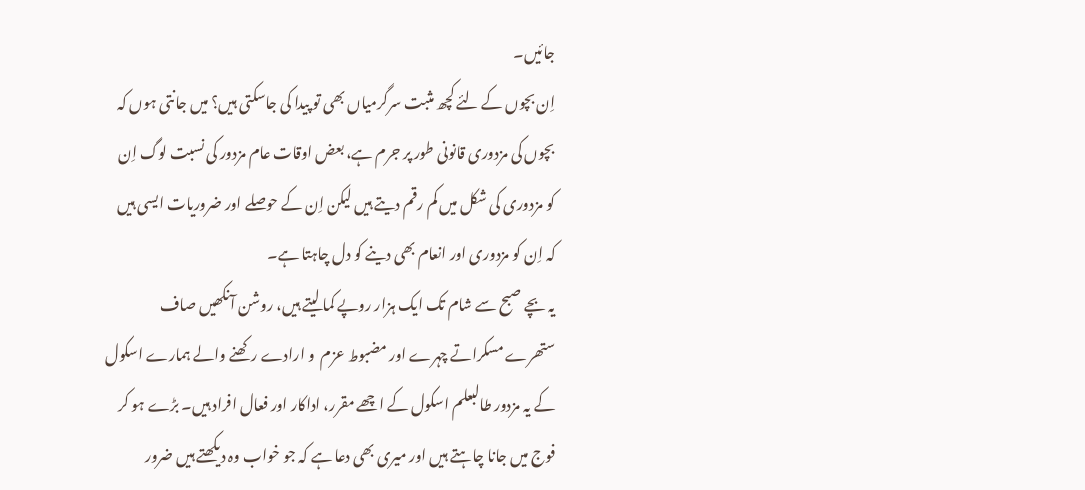جائیں۔
اِن بچوں کے لئے کچھ مثبت سرگرمیاں بھی تو پیدا کی جاسکتی ہیں؟ میں جانتی ہوں کہ بچوں کی مزدوری قانونی طور پر جرم ہے، بعض اوقات عام مزدور کی نسبت لوگ اِن کو مزدوری کی شکل میں کم رقم دیتے ہیں لیکن اِن کے حوصلے اور ضروریات ایسی ہیں کہ اِن کو مزدوری اور انعام بھی دینے کو دل چاہتا ہے۔
یہ بچے صبح سے شام تک ایک ہزار روپے کما لیتے ہیں، روشن آنکھیں صاف ستھرے مسکراتے چہرے اور مضبوط عزم  و ارادے رکھنے والے ہمارے اسکول کے یہ مزدور طالبعلم اسکول کے اچھے مقرر، اداکار اور فعال افراد ہیں۔ بڑے ہو کر فوج میں جانا چاہتے ہیں اور میری بھی دعا ہے کہ جو خواب وہ دیکھتے ہیں ضرور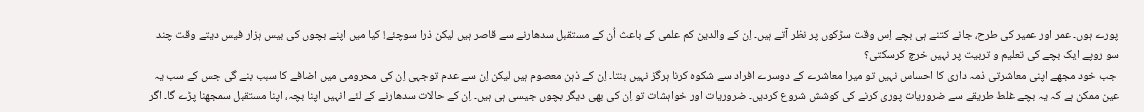پورے ہوں۔ عمر اور عمیر کی طرح، جانے کتنے ہی بچے اِس وقت سڑکوں پر نظر آتے ہیں۔ اِن کے والدین کم علمی کے باعث اُن کے مستقبل سدھارنے سے قاصر ہیں لیکن ذرا سوچئے! کیا میں اپنے بچوں کی بیس ہزار فیس دیتے وقت چند سو روپے ایک بچے کی تعلیم و تربیت پر نہیں خرچ کرسکتی؟
 جب خود مجھے اپنی معاشرتی ذمہ داری کا احساس نہیں تو میرا معاشرے کے دوسرے افراد سے شکوہ کرنا ہرگز نہیں بنتا۔ اِن کے ذہن معصوم ہیں لیکن اِن سے عدم توجہی اِن کی محرومی میں اضافے کا سبب بنے گی جس کے سب یہ عین ممکن ہے کہ یہ بچے غلط طریقے سے ضروریات پوری کرنے کی کوشش شروع کردیں۔ ضروریات اور خواہشات تو اِن کی بھی دیگر بچوں جیسی ہی ہیں۔ اِن کے حالات سدھارنے کے لئے انہیں اپنا بچہ، اپنا مستقبل سمجھنا پڑے گا۔ اگر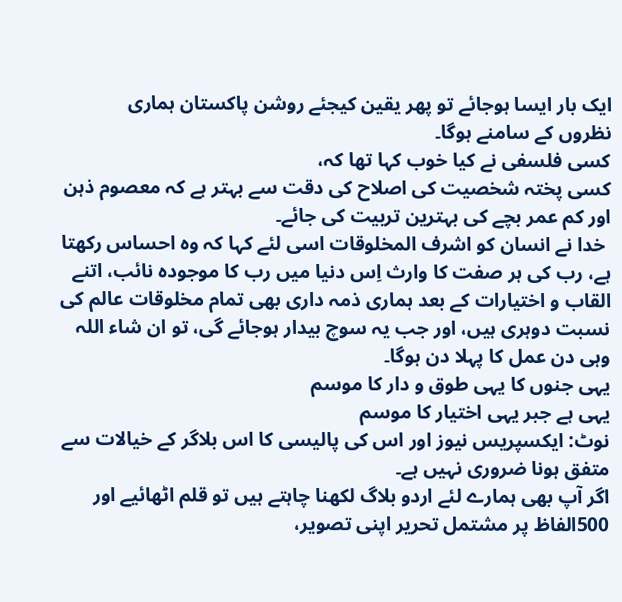ایک بار ایسا ہوجائے تو پھر یقین کیجئے روشن پاکستان ہماری
نظروں کے سامنے ہوگا۔
کسی فلسفی نے کیا خوب کہا تھا کہ،
کسی پختہ شخصیت کی اصلاح کی دقت سے بہتر ہے کہ معصوم ذہن اور کم عمر بچے کی بہترین تربیت کی جائے۔
 خدا نے انسان کو اشرف المخلوقات اسی لئے کہا کہ وہ احساس رکھتا ہے، رب کی ہر صفت کا وارث اِس دنیا میں رب کا موجودہ نائب، اتنے القاب و اختیارات کے بعد ہماری ذمہ داری بھی تمام مخلوقات عالم کی نسبت دوہری ہیں، اور جب یہ سوچ بیدار ہوجائے گی، تو ان شاء اللہ وہی دن عمل کا پہلا دن ہوگا۔
یہی جنوں کا یہی طوق و دار کا موسم
یہی ہے جبر یہی اختیار کا موسم
نوٹ: ایکسپریس نیوز اور اس کی پالیسی کا اس بلاگر کے خیالات سے متفق ہونا ضروری نہیں ہے۔
اگر آپ بھی ہمارے لئے اردو بلاگ لکھنا چاہتے ہیں تو قلم اٹھائیے اور 500الفاظ پر مشتمل تحریر اپنی تصویر،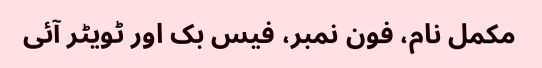مکمل نام، فون نمبر، فیس بک اور ٹویٹر آئی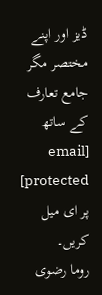ڈیز اور اپنے مختصر مگر جامع تعارف کے ساتھ [email protected] پر ای میل کریں۔
روما رضوی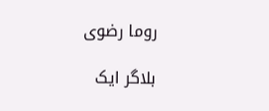روما رضوی

بلاگر ایک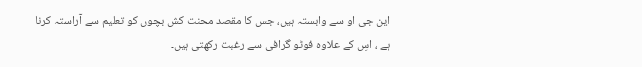این جی او سے وابستہ ہیں، جس کا مقصد محنت کش بچوں کو تعلیم سے آراستہ کرنا ہے ، اسِ کے علاوہ فوٹو گرافی سے رغبت رکھتی ہیں۔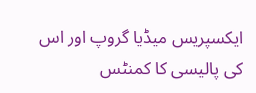ایکسپریس میڈیا گروپ اور اس کی پالیسی کا کمنٹس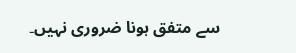سے متفق ہونا ضروری نہیں۔